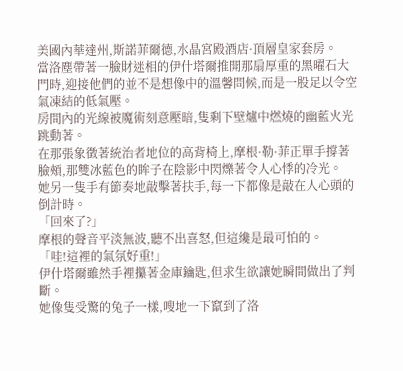美國內華達州,斯諾菲爾德,水晶宮殿酒店·頂層皇家套房。
當洛塵帶著一臉財迷相的伊什塔爾推開那扇厚重的黑曜石大門時,迎接他們的並不是想像中的溫馨問候,而是一股足以令空氣凍結的低氣壓。
房間內的光線被魔術刻意壓暗,隻剩下壁爐中燃燒的幽藍火光跳動著。
在那張象徵著統治者地位的高背椅上,摩根·勒·菲正單手撐著臉頰,那雙冰藍色的眸子在陰影中閃爍著令人心悸的冷光。
她另一隻手有節奏地敲擊著扶手,每一下都像是敲在人心頭的倒計時。
「回來了?」
摩根的聲音平淡無波,聽不出喜怒,但這纔是最可怕的。
「哇!這裡的氣氛好重!」
伊什塔爾雖然手裡攥著金庫鑰匙,但求生欲讓她瞬間做出了判斷。
她像隻受驚的兔子一樣,嗖地一下竄到了洛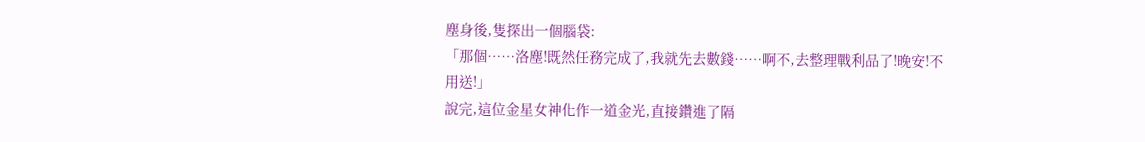塵身後,隻探出一個腦袋:
「那個……洛塵!既然任務完成了,我就先去數錢……啊不,去整理戰利品了!晚安!不用送!」
說完,這位金星女神化作一道金光,直接鑽進了隔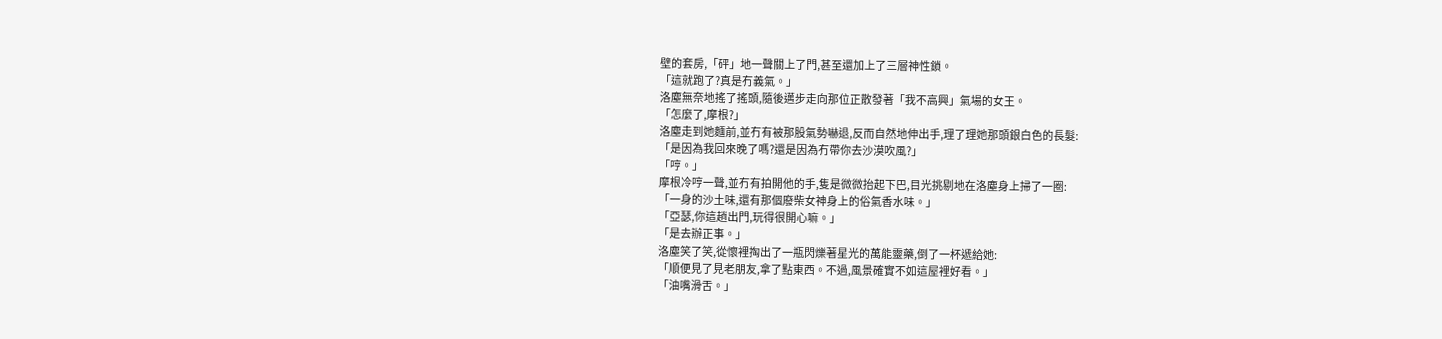壁的套房,「砰」地一聲關上了門,甚至還加上了三層神性鎖。
「這就跑了?真是冇義氣。」
洛塵無奈地搖了搖頭,隨後邁步走向那位正散發著「我不高興」氣場的女王。
「怎麼了,摩根?」
洛塵走到她麵前,並冇有被那股氣勢嚇退,反而自然地伸出手,理了理她那頭銀白色的長髮:
「是因為我回來晚了嗎?還是因為冇帶你去沙漠吹風?」
「哼。」
摩根冷哼一聲,並冇有拍開他的手,隻是微微抬起下巴,目光挑剔地在洛塵身上掃了一圈:
「一身的沙土味,還有那個廢柴女神身上的俗氣香水味。」
「亞瑟,你這趟出門,玩得很開心嘛。」
「是去辦正事。」
洛塵笑了笑,從懷裡掏出了一瓶閃爍著星光的萬能靈藥,倒了一杯遞給她:
「順便見了見老朋友,拿了點東西。不過,風景確實不如這屋裡好看。」
「油嘴滑舌。」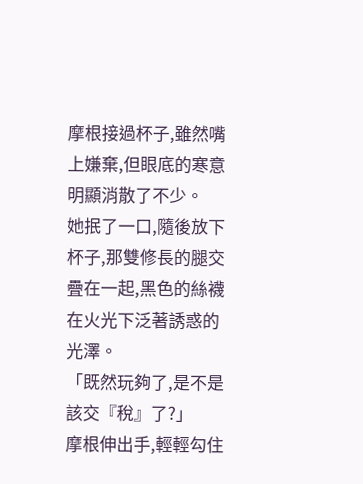摩根接過杯子,雖然嘴上嫌棄,但眼底的寒意明顯消散了不少。
她抿了一口,隨後放下杯子,那雙修長的腿交疊在一起,黑色的絲襪在火光下泛著誘惑的光澤。
「既然玩夠了,是不是該交『稅』了?」
摩根伸出手,輕輕勾住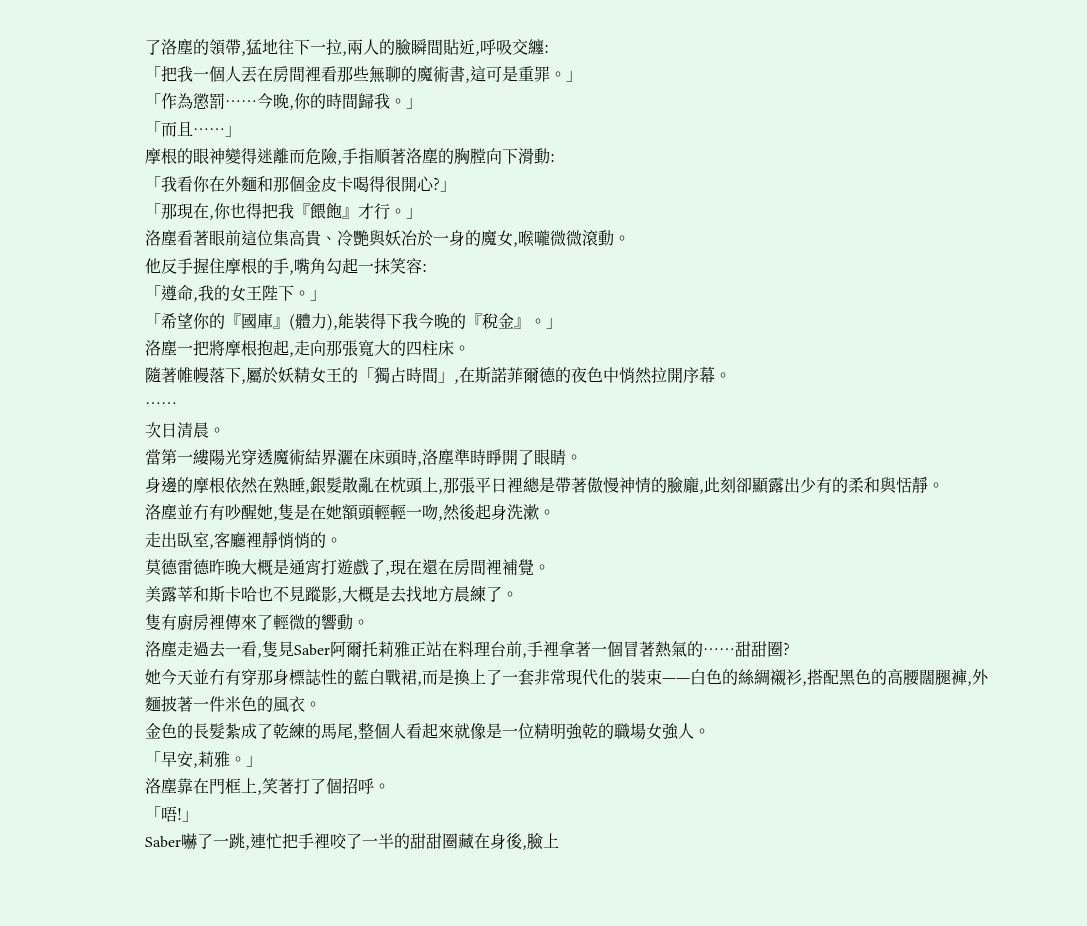了洛塵的領帶,猛地往下一拉,兩人的臉瞬間貼近,呼吸交纏:
「把我一個人丟在房間裡看那些無聊的魔術書,這可是重罪。」
「作為懲罰……今晚,你的時間歸我。」
「而且……」
摩根的眼神變得迷離而危險,手指順著洛塵的胸膛向下滑動:
「我看你在外麵和那個金皮卡喝得很開心?」
「那現在,你也得把我『餵飽』才行。」
洛塵看著眼前這位集高貴、冷艷與妖冶於一身的魔女,喉嚨微微滾動。
他反手握住摩根的手,嘴角勾起一抹笑容:
「遵命,我的女王陛下。」
「希望你的『國庫』(體力),能裝得下我今晚的『稅金』。」
洛塵一把將摩根抱起,走向那張寬大的四柱床。
隨著帷幔落下,屬於妖精女王的「獨占時間」,在斯諾菲爾德的夜色中悄然拉開序幕。
……
次日清晨。
當第一縷陽光穿透魔術結界灑在床頭時,洛塵準時睜開了眼睛。
身邊的摩根依然在熟睡,銀髮散亂在枕頭上,那張平日裡總是帶著傲慢神情的臉龐,此刻卻顯露出少有的柔和與恬靜。
洛塵並冇有吵醒她,隻是在她額頭輕輕一吻,然後起身洗漱。
走出臥室,客廳裡靜悄悄的。
莫德雷德昨晚大概是通宵打遊戲了,現在還在房間裡補覺。
美露莘和斯卡哈也不見蹤影,大概是去找地方晨練了。
隻有廚房裡傳來了輕微的響動。
洛塵走過去一看,隻見Saber阿爾托莉雅正站在料理台前,手裡拿著一個冒著熱氣的……甜甜圈?
她今天並冇有穿那身標誌性的藍白戰裙,而是換上了一套非常現代化的裝束——白色的絲綢襯衫,搭配黑色的高腰闊腿褲,外麵披著一件米色的風衣。
金色的長髮紮成了乾練的馬尾,整個人看起來就像是一位精明強乾的職場女強人。
「早安,莉雅。」
洛塵靠在門框上,笑著打了個招呼。
「唔!」
Saber嚇了一跳,連忙把手裡咬了一半的甜甜圈藏在身後,臉上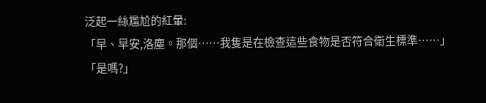泛起一絲尷尬的紅暈:
「早、早安,洛塵。那個……我隻是在檢查這些食物是否符合衛生標準……」
「是嗎?」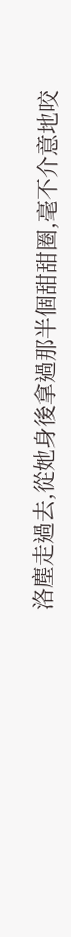洛塵走過去,從她身後拿過那半個甜甜圈,毫不介意地咬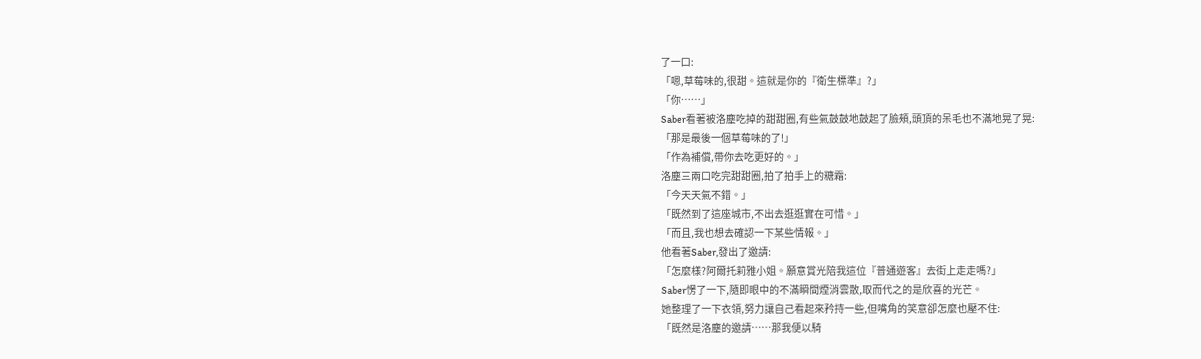了一口:
「嗯,草莓味的,很甜。這就是你的『衛生標準』?」
「你……」
Saber看著被洛塵吃掉的甜甜圈,有些氣鼓鼓地鼓起了臉頰,頭頂的呆毛也不滿地晃了晃:
「那是最後一個草莓味的了!」
「作為補償,帶你去吃更好的。」
洛塵三兩口吃完甜甜圈,拍了拍手上的糖霜:
「今天天氣不錯。」
「既然到了這座城市,不出去逛逛實在可惜。」
「而且,我也想去確認一下某些情報。」
他看著Saber,發出了邀請:
「怎麼樣?阿爾托莉雅小姐。願意賞光陪我這位『普通遊客』去街上走走嗎?」
Saber愣了一下,隨即眼中的不滿瞬間煙消雲散,取而代之的是欣喜的光芒。
她整理了一下衣領,努力讓自己看起來矜持一些,但嘴角的笑意卻怎麼也壓不住:
「既然是洛塵的邀請……那我便以騎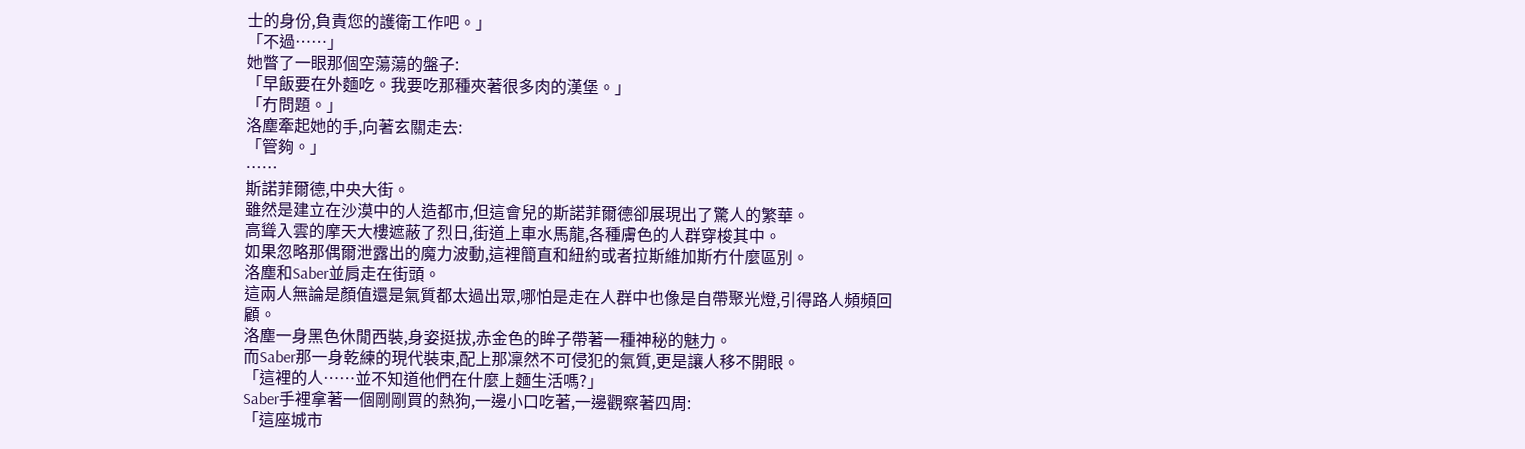士的身份,負責您的護衛工作吧。」
「不過……」
她瞥了一眼那個空蕩蕩的盤子:
「早飯要在外麵吃。我要吃那種夾著很多肉的漢堡。」
「冇問題。」
洛塵牽起她的手,向著玄關走去:
「管夠。」
……
斯諾菲爾德,中央大街。
雖然是建立在沙漠中的人造都市,但這會兒的斯諾菲爾德卻展現出了驚人的繁華。
高聳入雲的摩天大樓遮蔽了烈日,街道上車水馬龍,各種膚色的人群穿梭其中。
如果忽略那偶爾泄露出的魔力波動,這裡簡直和紐約或者拉斯維加斯冇什麼區別。
洛塵和Saber並肩走在街頭。
這兩人無論是顏值還是氣質都太過出眾,哪怕是走在人群中也像是自帶聚光燈,引得路人頻頻回顧。
洛塵一身黑色休閒西裝,身姿挺拔,赤金色的眸子帶著一種神秘的魅力。
而Saber那一身乾練的現代裝束,配上那凜然不可侵犯的氣質,更是讓人移不開眼。
「這裡的人……並不知道他們在什麼上麵生活嗎?」
Saber手裡拿著一個剛剛買的熱狗,一邊小口吃著,一邊觀察著四周:
「這座城市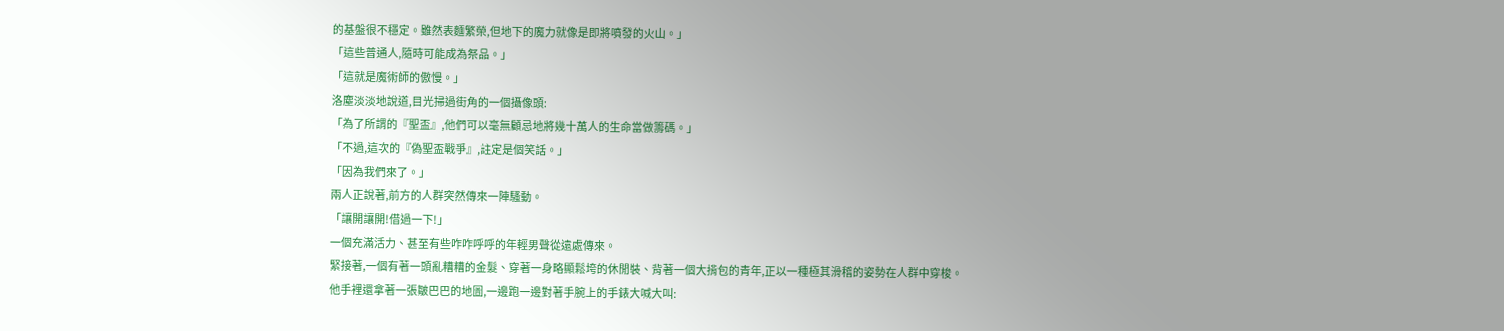的基盤很不穩定。雖然表麵繁榮,但地下的魔力就像是即將噴發的火山。」
「這些普通人,隨時可能成為祭品。」
「這就是魔術師的傲慢。」
洛塵淡淡地說道,目光掃過街角的一個攝像頭:
「為了所謂的『聖盃』,他們可以毫無顧忌地將幾十萬人的生命當做籌碼。」
「不過,這次的『偽聖盃戰爭』,註定是個笑話。」
「因為我們來了。」
兩人正說著,前方的人群突然傳來一陣騷動。
「讓開讓開!借過一下!」
一個充滿活力、甚至有些咋咋呼呼的年輕男聲從遠處傳來。
緊接著,一個有著一頭亂糟糟的金髮、穿著一身略顯鬆垮的休閒裝、背著一個大揹包的青年,正以一種極其滑稽的姿勢在人群中穿梭。
他手裡還拿著一張皺巴巴的地圖,一邊跑一邊對著手腕上的手錶大喊大叫: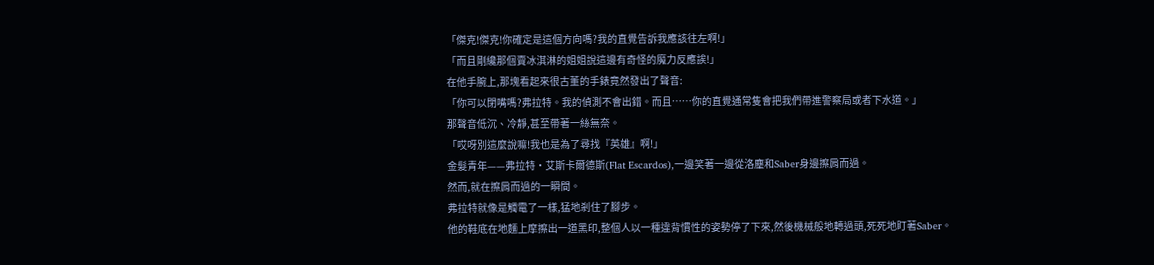「傑克!傑克!你確定是這個方向嗎?我的直覺告訴我應該往左啊!」
「而且剛纔那個賣冰淇淋的姐姐說這邊有奇怪的魔力反應誒!」
在他手腕上,那塊看起來很古董的手錶竟然發出了聲音:
「你可以閉嘴嗎?弗拉特。我的偵測不會出錯。而且……你的直覺通常隻會把我們帶進警察局或者下水道。」
那聲音低沉、冷靜,甚至帶著一絲無奈。
「哎呀別這麼說嘛!我也是為了尋找『英雄』啊!」
金髮青年——弗拉特·艾斯卡爾德斯(Flat Escardos),一邊笑著一邊從洛塵和Saber身邊擦肩而過。
然而,就在擦肩而過的一瞬間。
弗拉特就像是觸電了一樣,猛地剎住了腳步。
他的鞋底在地麵上摩擦出一道黑印,整個人以一種違背慣性的姿勢停了下來,然後機械般地轉過頭,死死地盯著Saber。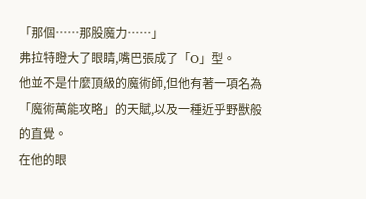「那個……那股魔力……」
弗拉特瞪大了眼睛,嘴巴張成了「O」型。
他並不是什麼頂級的魔術師,但他有著一項名為「魔術萬能攻略」的天賦,以及一種近乎野獸般的直覺。
在他的眼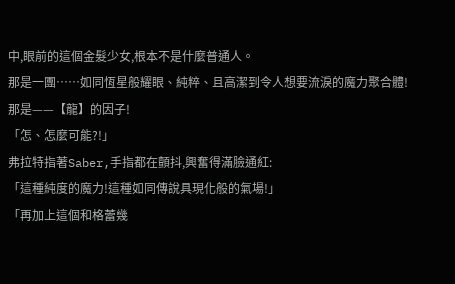中,眼前的這個金髮少女,根本不是什麼普通人。
那是一團……如同恆星般耀眼、純粹、且高潔到令人想要流淚的魔力聚合體!
那是——【龍】的因子!
「怎、怎麼可能?!」
弗拉特指著Saber,手指都在顫抖,興奮得滿臉通紅:
「這種純度的魔力!這種如同傳說具現化般的氣場!」
「再加上這個和格蕾幾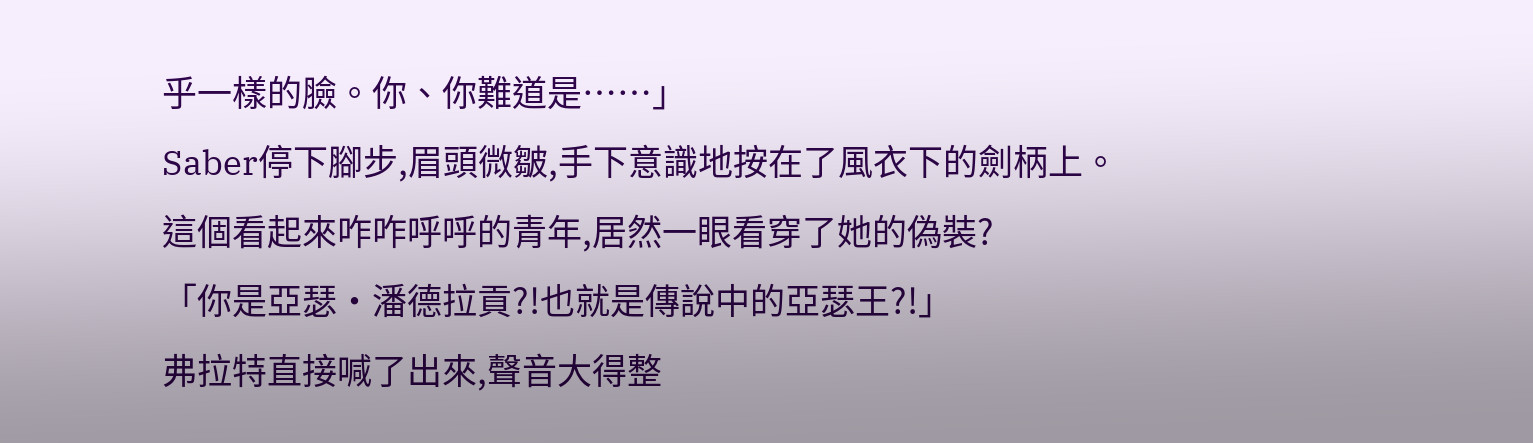乎一樣的臉。你、你難道是……」
Saber停下腳步,眉頭微皺,手下意識地按在了風衣下的劍柄上。
這個看起來咋咋呼呼的青年,居然一眼看穿了她的偽裝?
「你是亞瑟·潘德拉貢?!也就是傳說中的亞瑟王?!」
弗拉特直接喊了出來,聲音大得整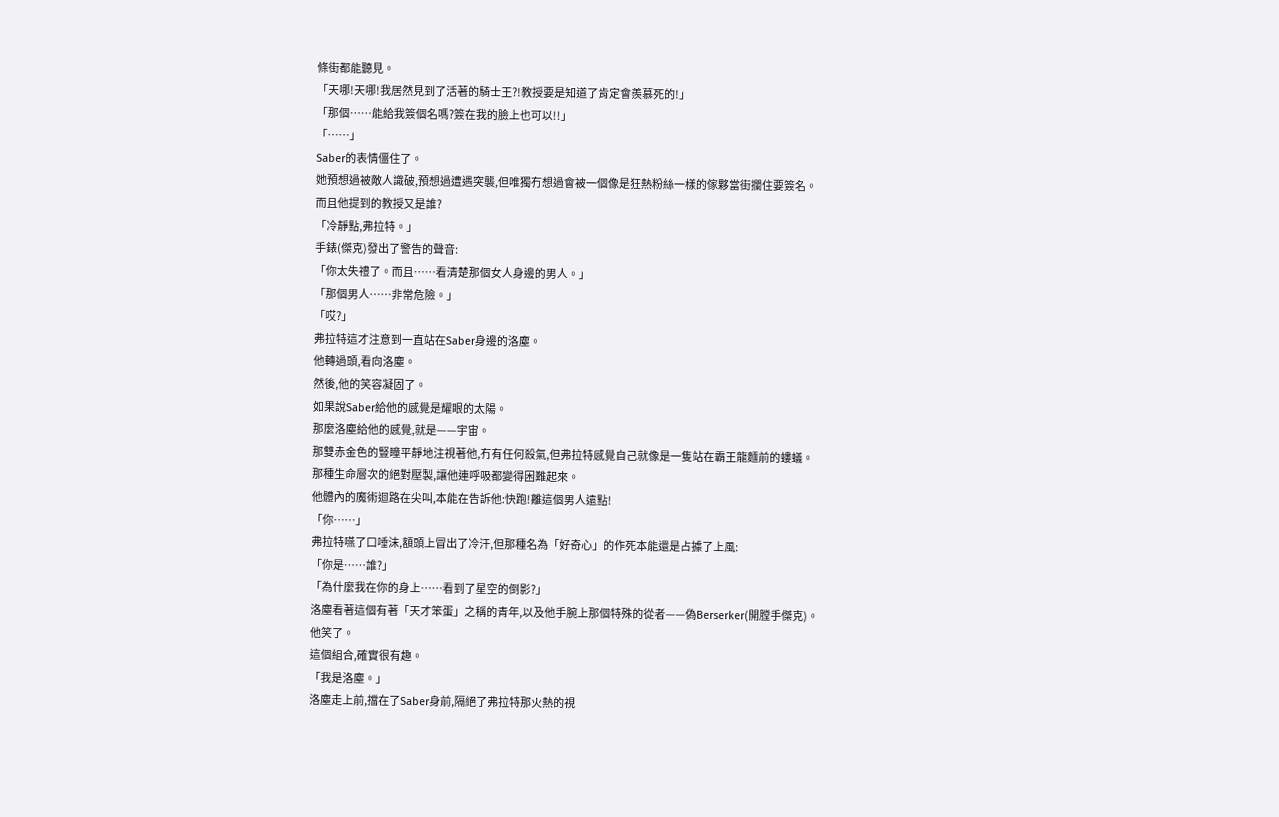條街都能聽見。
「天哪!天哪!我居然見到了活著的騎士王?!教授要是知道了肯定會羨慕死的!」
「那個……能給我簽個名嗎?簽在我的臉上也可以!!」
「……」
Saber的表情僵住了。
她預想過被敵人識破,預想過遭遇突襲,但唯獨冇想過會被一個像是狂熱粉絲一樣的傢夥當街攔住要簽名。
而且他提到的教授又是誰?
「冷靜點,弗拉特。」
手錶(傑克)發出了警告的聲音:
「你太失禮了。而且……看清楚那個女人身邊的男人。」
「那個男人……非常危險。」
「哎?」
弗拉特這才注意到一直站在Saber身邊的洛塵。
他轉過頭,看向洛塵。
然後,他的笑容凝固了。
如果說Saber給他的感覺是耀眼的太陽。
那麼洛塵給他的感覺,就是——宇宙。
那雙赤金色的豎瞳平靜地注視著他,冇有任何殺氣,但弗拉特感覺自己就像是一隻站在霸王龍麵前的螻蟻。
那種生命層次的絕對壓製,讓他連呼吸都變得困難起來。
他體內的魔術迴路在尖叫,本能在告訴他:快跑!離這個男人遠點!
「你……」
弗拉特嚥了口唾沫,額頭上冒出了冷汗,但那種名為「好奇心」的作死本能還是占據了上風:
「你是……誰?」
「為什麼我在你的身上……看到了星空的倒影?」
洛塵看著這個有著「天才笨蛋」之稱的青年,以及他手腕上那個特殊的從者——偽Berserker(開膛手傑克)。
他笑了。
這個組合,確實很有趣。
「我是洛塵。」
洛塵走上前,擋在了Saber身前,隔絕了弗拉特那火熱的視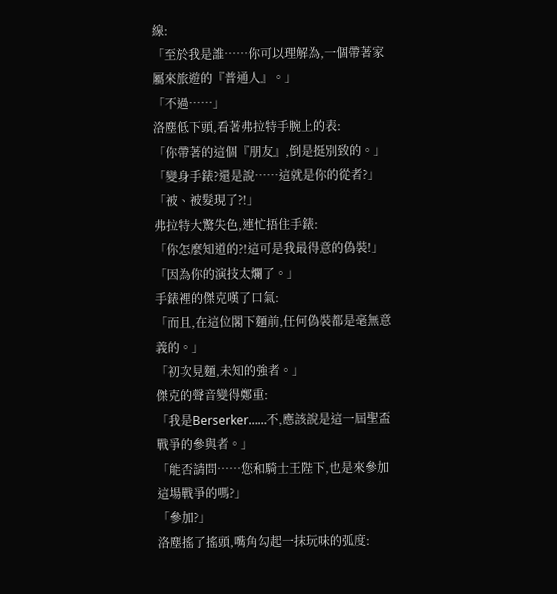線:
「至於我是誰……你可以理解為,一個帶著家屬來旅遊的『普通人』。」
「不過……」
洛塵低下頭,看著弗拉特手腕上的表:
「你帶著的這個『朋友』,倒是挺別致的。」
「變身手錶?還是說……這就是你的從者?」
「被、被髮現了?!」
弗拉特大驚失色,連忙捂住手錶:
「你怎麼知道的?!這可是我最得意的偽裝!」
「因為你的演技太爛了。」
手錶裡的傑克嘆了口氣:
「而且,在這位閣下麵前,任何偽裝都是毫無意義的。」
「初次見麵,未知的強者。」
傑克的聲音變得鄭重:
「我是Berserker……不,應該說是這一屆聖盃戰爭的參與者。」
「能否請問……您和騎士王陛下,也是來參加這場戰爭的嗎?」
「參加?」
洛塵搖了搖頭,嘴角勾起一抹玩味的弧度: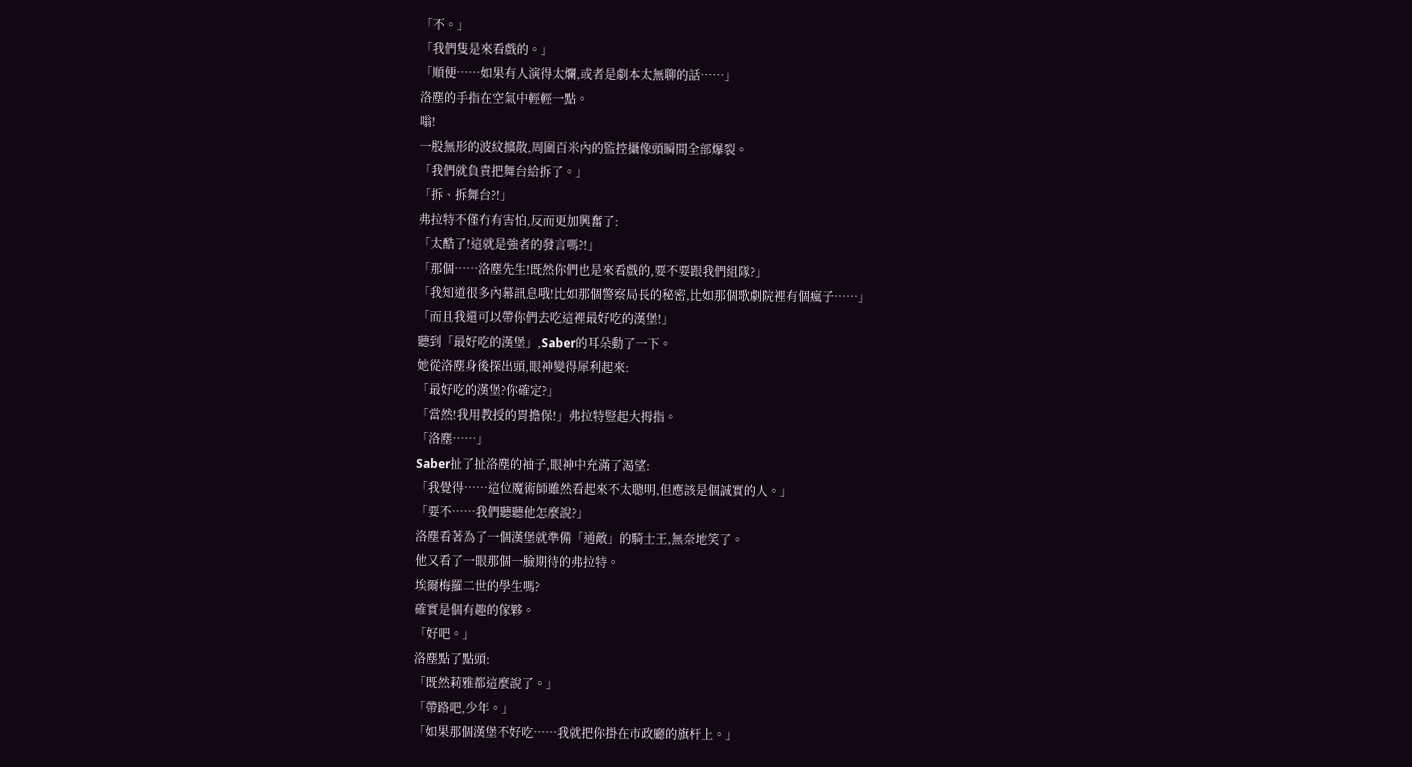「不。」
「我們隻是來看戲的。」
「順便……如果有人演得太爛,或者是劇本太無聊的話……」
洛塵的手指在空氣中輕輕一點。
嗡!
一股無形的波紋擴散,周圍百米內的監控攝像頭瞬間全部爆裂。
「我們就負責把舞台給拆了。」
「拆、拆舞台?!」
弗拉特不僅冇有害怕,反而更加興奮了:
「太酷了!這就是強者的發言嗎?!」
「那個……洛塵先生!既然你們也是來看戲的,要不要跟我們組隊?」
「我知道很多內幕訊息哦!比如那個警察局長的秘密,比如那個歌劇院裡有個瘋子……」
「而且我還可以帶你們去吃這裡最好吃的漢堡!」
聽到「最好吃的漢堡」,Saber的耳朵動了一下。
她從洛塵身後探出頭,眼神變得犀利起來:
「最好吃的漢堡?你確定?」
「當然!我用教授的胃擔保!」弗拉特豎起大拇指。
「洛塵……」
Saber扯了扯洛塵的袖子,眼神中充滿了渴望:
「我覺得……這位魔術師雖然看起來不太聰明,但應該是個誠實的人。」
「要不……我們聽聽他怎麼說?」
洛塵看著為了一個漢堡就準備「通敵」的騎士王,無奈地笑了。
他又看了一眼那個一臉期待的弗拉特。
埃爾梅羅二世的學生嗎?
確實是個有趣的傢夥。
「好吧。」
洛塵點了點頭:
「既然莉雅都這麼說了。」
「帶路吧,少年。」
「如果那個漢堡不好吃……我就把你掛在市政廳的旗杆上。」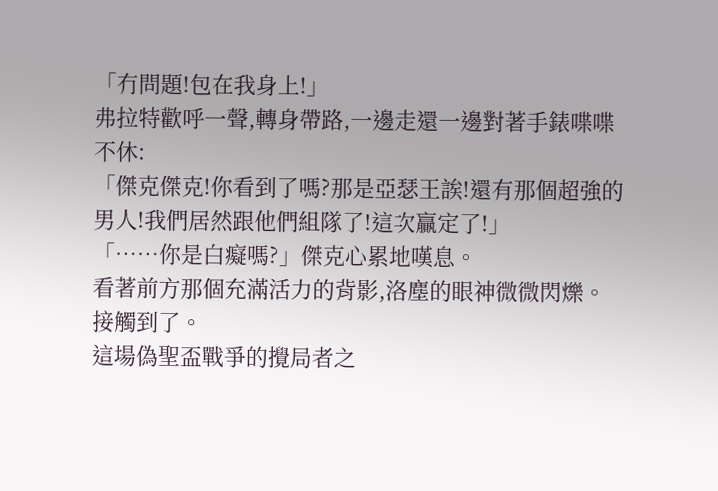「冇問題!包在我身上!」
弗拉特歡呼一聲,轉身帶路,一邊走還一邊對著手錶喋喋不休:
「傑克傑克!你看到了嗎?那是亞瑟王誒!還有那個超強的男人!我們居然跟他們組隊了!這次贏定了!」
「……你是白癡嗎?」傑克心累地嘆息。
看著前方那個充滿活力的背影,洛塵的眼神微微閃爍。
接觸到了。
這場偽聖盃戰爭的攪局者之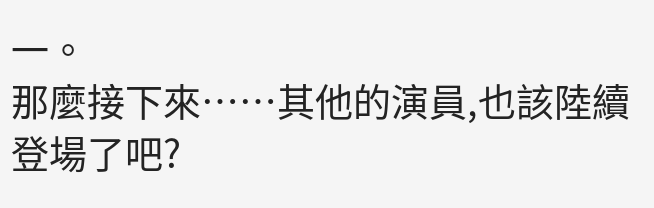一。
那麼接下來……其他的演員,也該陸續登場了吧?